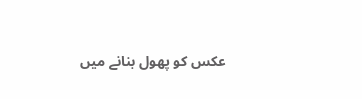عکس کو پھول بنانے میں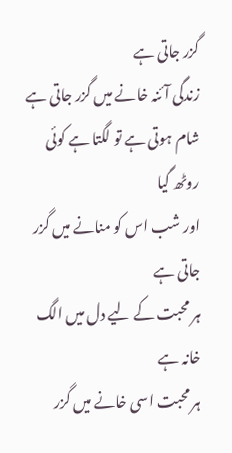گزر جاتی ہے
زندگی آئنہ خانے میں گزر جاتی ہے
شام ہوتی ہے تو لگتا ہے کوئی روٹھ گیا
اور شب اس کو منانے میں گزر جاتی ہے
ہر محبت کے لیے دل میں الگ خانہ ہے
ہر محبت اسی خانے میں گزر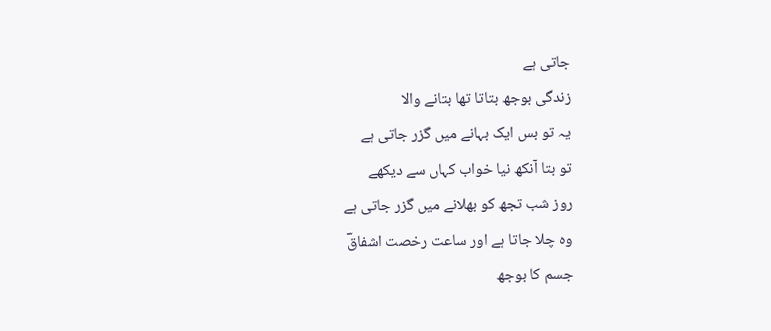جاتی ہے
زندگی بوجھ بتاتا تھا بتانے والا
یہ تو بس ایک بہانے میں گزر جاتی ہے
تو بتا آنکھ نیا خواب کہاں سے دیکھے
روز شب تجھ کو بھلانے میں گزر جاتی ہے
وہ چلا جاتا ہے اور ساعت رخصت اشفاقؔ
جسم کا بوجھ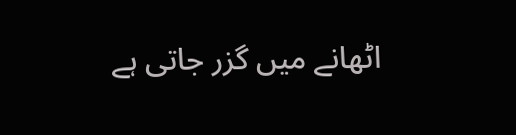اٹھانے میں گزر جاتی ہے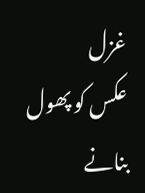غزل
عکس کو پھول بنانے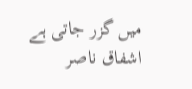میں گزر جاتی ہے
اشفاق ناصر